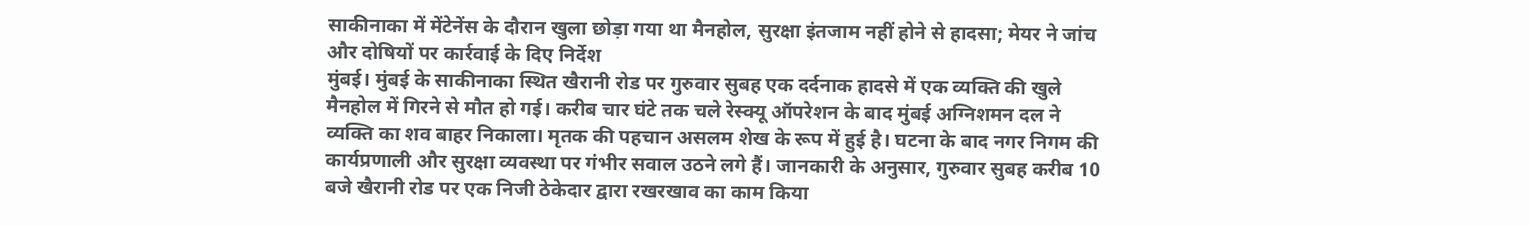साकीनाका में मेंटेनेंस के दौरान खुला छोड़ा गया था मैनहोल, सुरक्षा इंतजाम नहीं होने से हादसा; मेयर ने जांच और दोषियों पर कार्रवाई के दिए निर्देश
मुंबई। मुंबई के साकीनाका स्थित खैरानी रोड पर गुरुवार सुबह एक दर्दनाक हादसे में एक व्यक्ति की खुले मैनहोल में गिरने से मौत हो गई। करीब चार घंटे तक चले रेस्क्यू ऑपरेशन के बाद मुंबई अग्निशमन दल ने व्यक्ति का शव बाहर निकाला। मृतक की पहचान असलम शेख के रूप में हुई है। घटना के बाद नगर निगम की कार्यप्रणाली और सुरक्षा व्यवस्था पर गंभीर सवाल उठने लगे हैं। जानकारी के अनुसार, गुरुवार सुबह करीब 10 बजे खैरानी रोड पर एक निजी ठेकेदार द्वारा रखरखाव का काम किया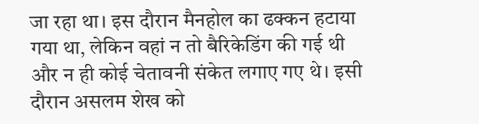जा रहा था। इस दौरान मैनहोल का ढक्कन हटाया गया था, लेकिन वहां न तो बैरिकेडिंग की गई थी और न ही कोई चेतावनी संकेत लगाए गए थे। इसी दौरान असलम शेख को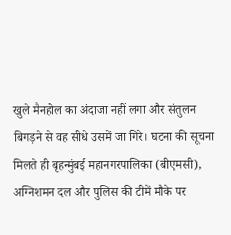खुले मैनहोल का अंदाजा नहीं लगा और संतुलन बिगड़ने से वह सीधे उसमें जा गिरे। घटना की सूचना मिलते ही बृहन्मुंबई महानगरपालिका (बीएमसी), अग्निशमन दल और पुलिस की टीमें मौके पर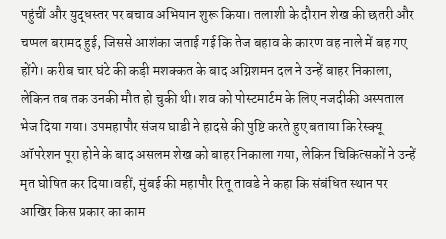पहुंचीं और युद्धस्तर पर बचाव अभियान शुरू किया। तलाशी के दौरान शेख की छतरी और चप्पल बरामद हुई, जिससे आशंका जताई गई कि तेज बहाव के कारण वह नाले में बह गए होंगे। करीब चार घंटे की कड़ी मशक्कत के बाद अग्निशमन दल ने उन्हें बाहर निकाला, लेकिन तब तक उनकी मौत हो चुकी थी। शव को पोस्टमार्टम के लिए नजदीकी अस्पताल भेज दिया गया। उपमहापौर संजय घाडी ने हादसे की पुष्टि करते हुए बताया कि रेस्क्यू ऑपरेशन पूरा होने के बाद असलम शेख को बाहर निकाला गया, लेकिन चिकित्सकों ने उन्हें मृत घोषित कर दिया।वहीं, मुंबई की महापौर रितू तावडे ने कहा कि संबंधित स्थान पर आखिर किस प्रकार का काम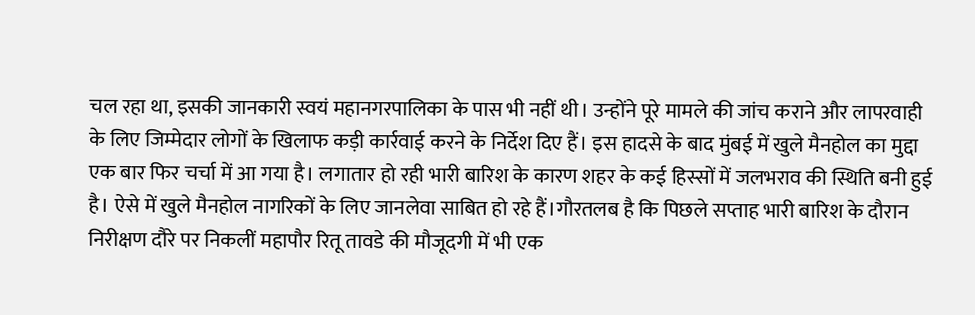चल रहा था, इसकी जानकारी स्वयं महानगरपालिका के पास भी नहीं थी। उन्होंने पूरे मामले की जांच कराने और लापरवाही के लिए जिम्मेदार लोगों के खिलाफ कड़ी कार्रवाई करने के निर्देश दिए हैं। इस हादसे के बाद मुंबई में खुले मैनहोल का मुद्दा एक बार फिर चर्चा में आ गया है। लगातार हो रही भारी बारिश के कारण शहर के कई हिस्सों में जलभराव की स्थिति बनी हुई है। ऐसे में खुले मैनहोल नागरिकों के लिए जानलेवा साबित हो रहे हैं।गौरतलब है कि पिछले सप्ताह भारी बारिश के दौरान निरीक्षण दौरे पर निकलीं महापौर रितू तावडे की मौजूदगी में भी एक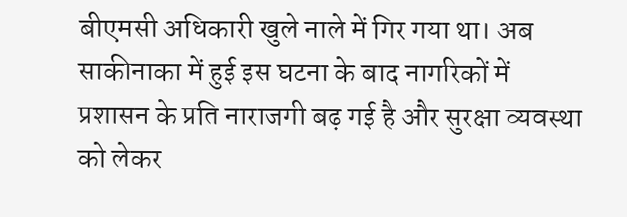बीएमसी अधिकारी खुले नाले में गिर गया था। अब साकीनाका में हुई इस घटना के बाद नागरिकों में प्रशासन के प्रति नाराजगी बढ़ गई है और सुरक्षा व्यवस्था को लेकर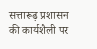सत्तारूढ़ प्रशासन की कार्यशैली पर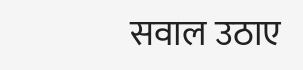सवाल उठाए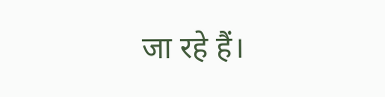जा रहे हैं।